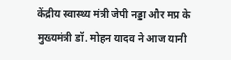केंद्रीय स्वास्थ्य मंत्री जेपी नड्डा और मप्र के मुख्यमंत्री डॉ. मोहन यादव ने आज यानी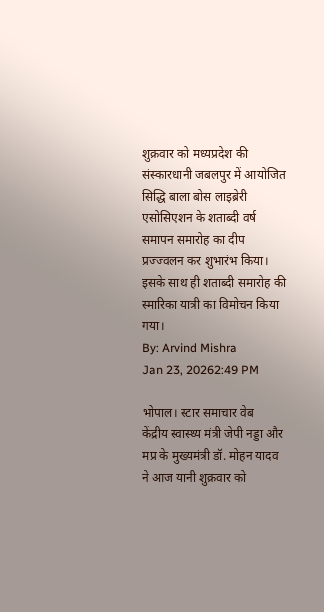शुक्रवार को मध्यप्रदेश की संस्कारधानी जबलपुर में आयोजित सिद्धि बाला बोस लाइब्रेरी एसोसिएशन के शताब्दी वर्ष समापन समारोह का दीप प्रज्ज्वलन कर शुभारंभ किया। इसके साथ ही शताब्दी समारोह की स्मारिका यात्री का विमोचन किया गया।
By: Arvind Mishra
Jan 23, 20262:49 PM

भोपाल। स्टार समाचार वेब
केंद्रीय स्वास्थ्य मंत्री जेपी नड्डा और मप्र के मुख्यमंत्री डॉ. मोहन यादव ने आज यानी शुक्रवार को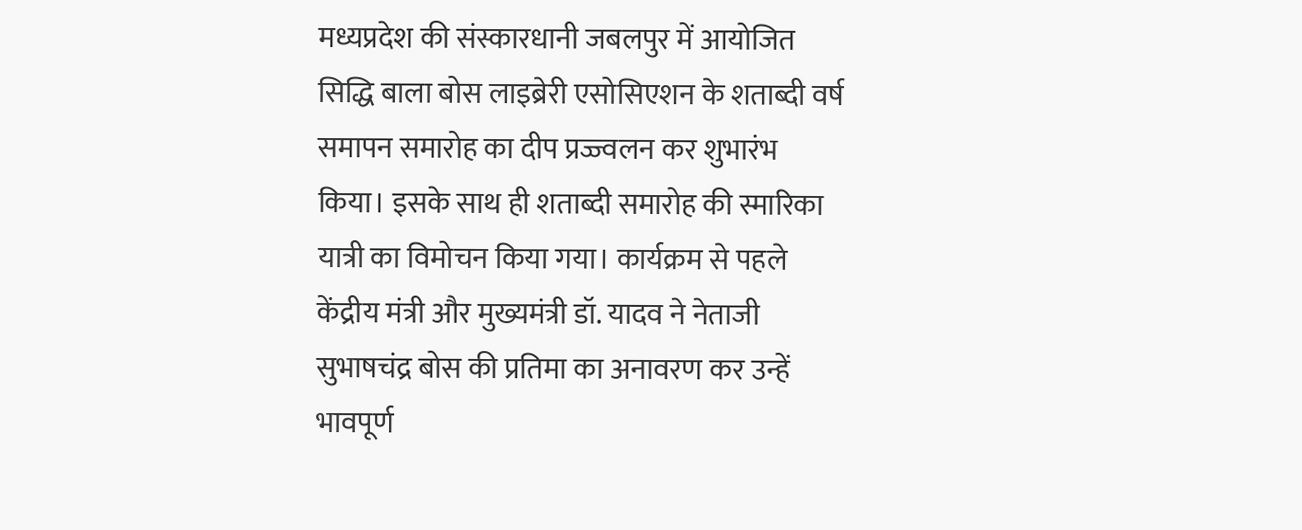मध्यप्रदेश की संस्कारधानी जबलपुर में आयोजित सिद्धि बाला बोस लाइब्रेरी एसोसिएशन के शताब्दी वर्ष समापन समारोह का दीप प्रज्ज्वलन कर शुभारंभ किया। इसके साथ ही शताब्दी समारोह की स्मारिका यात्री का विमोचन किया गया। कार्यक्रम से पहले केंद्रीय मंत्री और मुख्यमंत्री डॉ. यादव ने नेताजी सुभाषचंद्र बोस की प्रतिमा का अनावरण कर उन्हें भावपूर्ण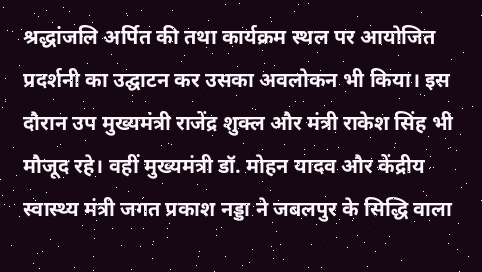श्रद्धांजलि अर्पित की तथा कार्यक्रम स्थल पर आयोजित प्रदर्शनी का उद्घाटन कर उसका अवलोकन भी किया। इस दौरान उप मुख्यमंत्री राजेंद्र शुक्ल और मंत्री राकेश सिंह भी मौजूद रहे। वहीं मुख्यमंत्री डॉ. मोहन यादव और केंद्रीय स्वास्थ्य मंत्री जगत प्रकाश नड्डा ने जबलपुर के सिद्धि वाला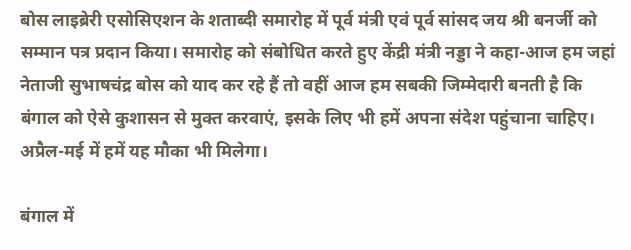बोस लाइब्रेरी एसोसिएशन के शताब्दी समारोह में पूर्व मंत्री एवं पूर्व सांसद जय श्री बनर्जी को सम्मान पत्र प्रदान किया। समारोह को संबोधित करते हुए केंद्री मंत्री नड्डा ने कहा-आज हम जहां नेताजी सुभाषचंद्र बोस को याद कर रहे हैं तो वहीं आज हम सबकी जिम्मेदारी बनती है कि बंगाल को ऐसे कुशासन से मुक्त करवाएं, इसके लिए भी हमें अपना संदेश पहुंचाना चाहिए। अप्रैल-मई में हमें यह मौका भी मिलेगा।

बंगाल में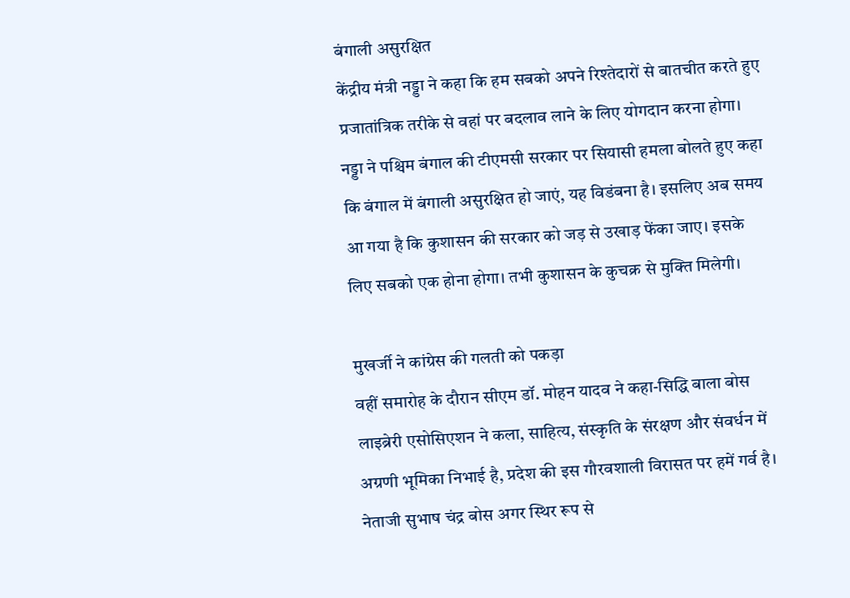बंगाली असुरक्षित
केंद्रीय मंत्री नड्डा ने कहा कि हम सबको अपने रिश्तेदारों से बातचीत करते हुए प्रजातांत्रिक तरीके से वहां पर बदलाव लाने के लिए योगदान करना होगा। नड्डा ने पश्चिम बंगाल की टीएमसी सरकार पर सियासी हमला बोलते हुए कहा कि बंगाल में बंगाली असुरक्षित हो जाएं, यह विडंबना है। इसलिए अब समय आ गया है कि कुशासन की सरकार को जड़ से उखाड़ फेंका जाए। इसके लिए सबको एक होना होगा। तभी कुशासन के कुचक्र से मुक्ति मिलेगी।

मुखर्जी ने कांग्रेस की गलती को पकड़ा
वहीं समारोह के दौरान सीएम डॉ. मोहन यादव ने कहा-सिद्धि बाला बोस लाइब्रेरी एसोसिएशन ने कला, साहित्य, संस्कृति के संरक्षण और संवर्धन में अग्रणी भूमिका निभाई है, प्रदेश की इस गौरवशाली विरासत पर हमें गर्व है। नेताजी सुभाष चंद्र बोस अगर स्थिर रूप से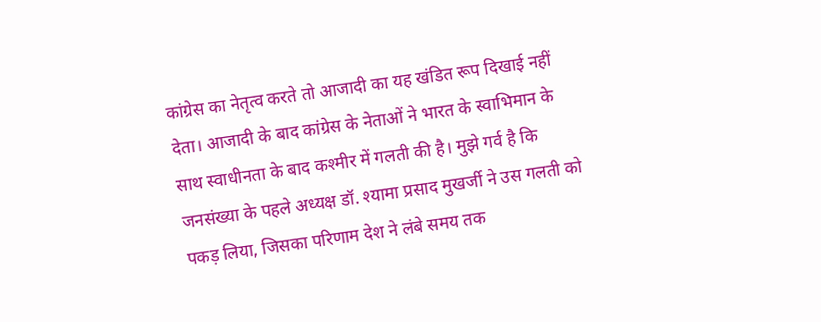कांग्रेस का नेतृत्व करते तो आजादी का यह खंडित रूप दिखाई नहीं देता। आजादी के बाद कांग्रेस के नेताओं ने भारत के स्वाभिमान के साथ स्वाधीनता के बाद कश्मीर में गलती की है। मुझे गर्व है कि जनसंख्या के पहले अध्यक्ष डॉ. श्यामा प्रसाद मुखर्जी ने उस गलती को पकड़ लिया, जिसका परिणाम देश ने लंबे समय तक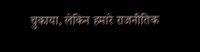चुकाया, लेकिन हमारे राजनीतिक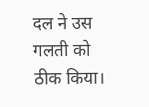दल ने उस गलती को ठीक किया।